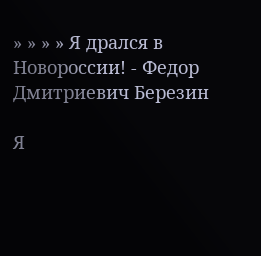» » » » Я дрался в Новороссии! - Федор Дмитриевич Березин

Я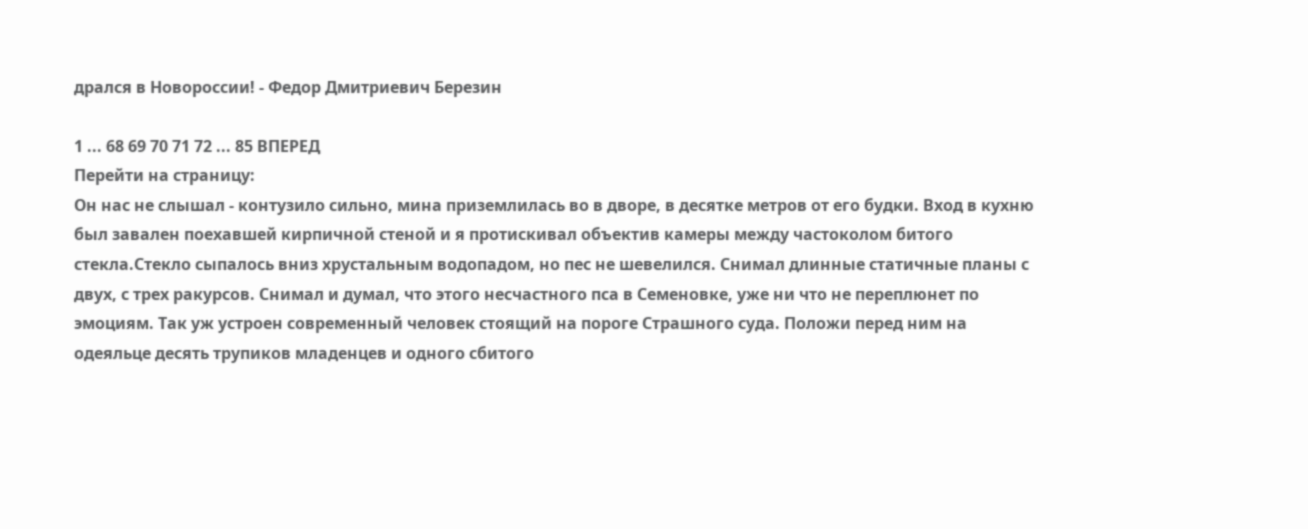дрался в Новороссии! - Федор Дмитриевич Березин

1 ... 68 69 70 71 72 ... 85 ВПЕРЕД
Перейти на страницу:
Он нас не слышал - контузило сильно, мина приземлилась во в дворе, в десятке метров от его будки. Вход в кухню был завален поехавшей кирпичной стеной и я протискивал объектив камеры между частоколом битого стекла.Стекло сыпалось вниз хрустальным водопадом, но пес не шевелился. Снимал длинные статичные планы с двух, с трех ракурсов. Снимал и думал, что этого несчастного пса в Семеновке, уже ни что не переплюнет по эмоциям. Так уж устроен современный человек стоящий на пороге Страшного суда. Положи перед ним на одеяльце десять трупиков младенцев и одного сбитого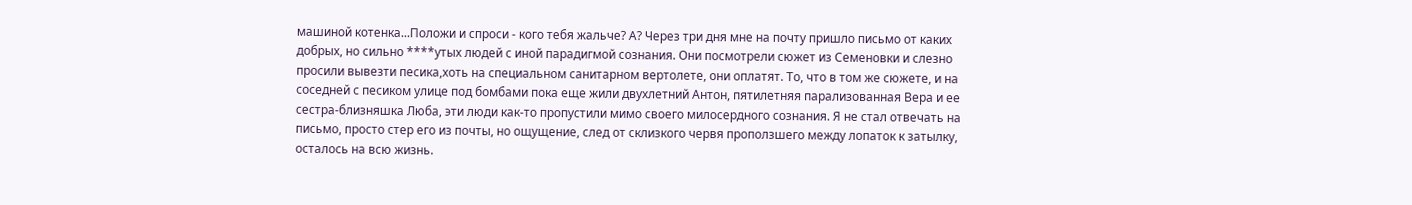машиной котенка...Положи и спроси - кого тебя жальче? А? Через три дня мне на почту пришло письмо от каких добрых, но сильно ****утых людей с иной парадигмой сознания. Они посмотрели сюжет из Семеновки и слезно просили вывезти песика,хоть на специальном санитарном вертолете, они оплатят. То, что в том же сюжете, и на соседней с песиком улице под бомбами пока еще жили двухлетний Антон, пятилетняя парализованная Вера и ее сестра-близняшка Люба, эти люди как-то пропустили мимо своего милосердного сознания. Я не стал отвечать на письмо, просто стер его из почты, но ощущение, след от склизкого червя проползшего между лопаток к затылку, осталось на всю жизнь.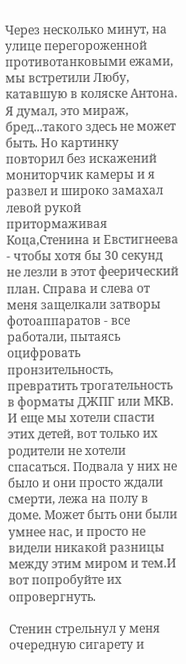Через несколько минут, на улице перегороженной противотанковыми ежами, мы встретили Любу, катавшую в коляске Антона. Я думал, это мираж, бред...такого здесь не может быть. Но картинку повторил без искажений мониторчик камеры и я развел и широко замахал левой рукой притормаживая Коца,Стенина и Евстигнеева - чтобы хотя бы 30 секунд не лезли в этот феерический план. Справа и слева от меня защелкали затворы фотоаппаратов - все работали, пытаясь оцифровать пронзительность, превратить трогательность в форматы ДЖПГ или МКВ. И еще мы хотели спасти этих детей, вот только их родители не хотели спасаться. Подвала у них не было и они просто ждали смерти, лежа на полу в доме. Может быть они были умнее нас, и просто не видели никакой разницы между этим миром и тем.И вот попробуйте их опровергнуть.

Стенин стрельнул у меня очередную сигарету и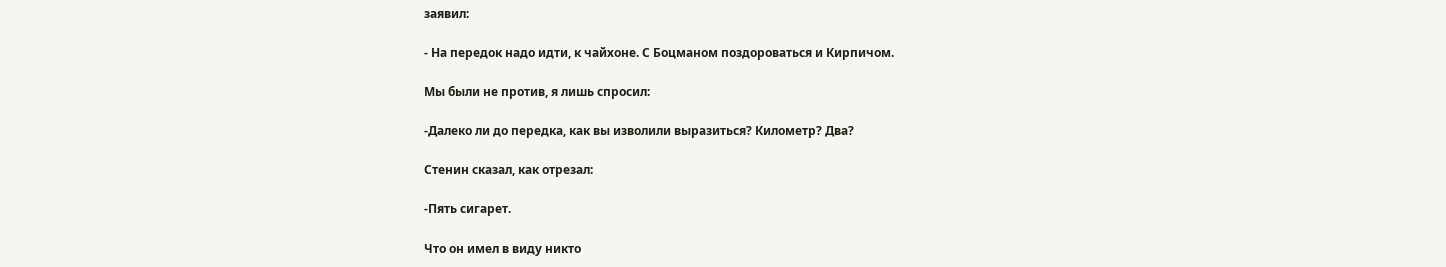заявил:

- На передок надо идти, к чайхоне. С Боцманом поздороваться и Кирпичом.

Мы были не против, я лишь спросил:

-Далеко ли до передка, как вы изволили выразиться? Километр? Два?

Стенин сказал, как отрезал:

-Пять сигарет.

Что он имел в виду никто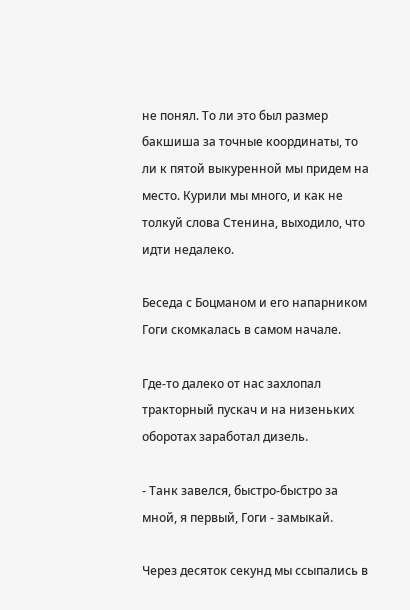не понял. То ли это был размер бакшиша за точные координаты, то ли к пятой выкуренной мы придем на место. Курили мы много, и как не толкуй слова Стенина, выходило, что идти недалеко.

Беседа с Боцманом и его напарником Гоги скомкалась в самом начале.

Где-то далеко от нас захлопал тракторный пускач и на низеньких оборотах заработал дизель.

- Танк завелся, быстро-быстро за мной, я первый, Гоги - замыкай.

Через десяток секунд мы ссыпались в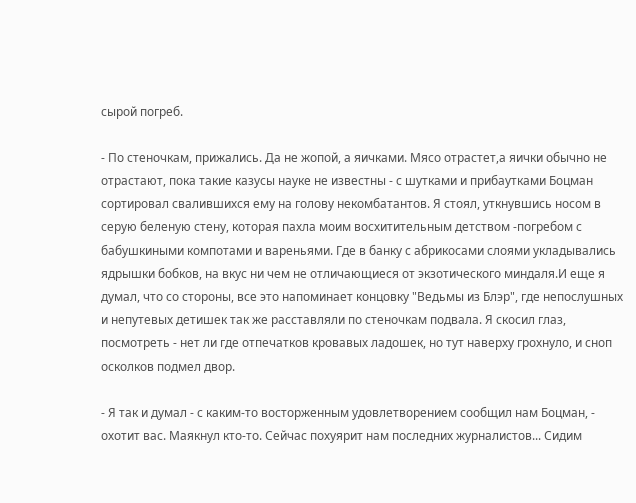сырой погреб.

- По стеночкам, прижались. Да не жопой, а яичками. Мясо отрастет,а яички обычно не отрастают, пока такие казусы науке не известны - с шутками и прибаутками Боцман сортировал свалившихся ему на голову некомбатантов. Я стоял, уткнувшись носом в серую беленую стену, которая пахла моим восхитительным детством -погребом с бабушкиными компотами и вареньями. Где в банку с абрикосами слоями укладывались ядрышки бобков, на вкус ни чем не отличающиеся от экзотического миндаля.И еще я думал, что со стороны, все это напоминает концовку "Ведьмы из Блэр", где непослушных и непутевых детишек так же расставляли по стеночкам подвала. Я скосил глаз, посмотреть - нет ли где отпечатков кровавых ладошек, но тут наверху грохнуло, и сноп осколков подмел двор.

- Я так и думал - с каким-то восторженным удовлетворением сообщил нам Боцман, - охотит вас. Маякнул кто-то. Сейчас похуярит нам последних журналистов... Сидим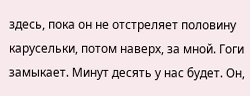здесь, пока он не отстреляет половину карусельки, потом наверх, за мной. Гоги замыкает. Минут десять у нас будет. Он,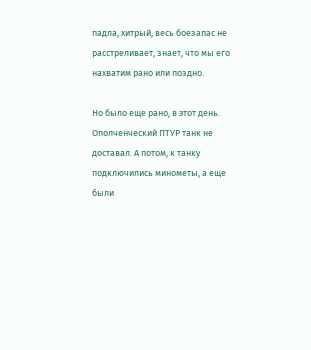падла, хитрый, весь боезапас не расстреливает, знает, что мы его нахватим рано или поздно.

Но было еще рано, в этот день. Ополченческий ПТУР танк не доставал. А потом, к танку подключились минометы, а еще были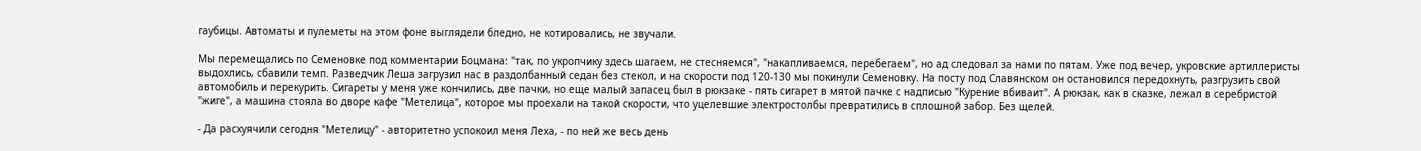гаубицы. Автоматы и пулеметы на этом фоне выглядели бледно, не котировались, не звучали.

Мы перемещались по Семеновке под комментарии Боцмана: "так, по укропчику здесь шагаем, не стесняемся", "накапливаемся, перебегаем", но ад следовал за нами по пятам. Уже под вечер, укровские артиллеристы выдохлись, сбавили темп. Разведчик Леша загрузил нас в раздолбанный седан без стекол, и на скорости под 120-130 мы покинули Семеновку. На посту под Славянском он остановился передохнуть, разгрузить свой автомобиль и перекурить. Сигареты у меня уже кончились, две пачки, но еще малый запасец был в рюкзаке - пять сигарет в мятой пачке с надписью "Курение вбиваит". А рюкзак, как в сказке, лежал в серебристой "жиге", а машина стояла во дворе кафе "Метелица", которое мы проехали на такой скорости, что уцелевшие электростолбы превратились в сплошной забор. Без щелей.

- Да расхуячили сегодня "Метелицу" - авторитетно успокоил меня Леха, - по ней же весь день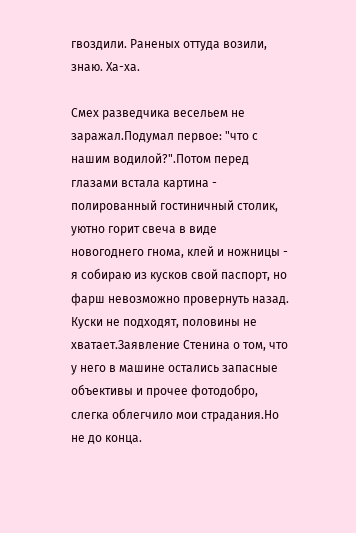гвоздили. Раненых оттуда возили, знаю. Ха-ха.

Смех разведчика весельем не заражал.Подумал первое: "что с нашим водилой?".Потом перед глазами встала картина - полированный гостиничный столик, уютно горит свеча в виде новогоднего гнома, клей и ножницы - я собираю из кусков свой паспорт, но фарш невозможно провернуть назад. Куски не подходят, половины не хватает.Заявление Стенина о том, что у него в машине остались запасные объективы и прочее фотодобро, слегка облегчило мои страдания.Но не до конца.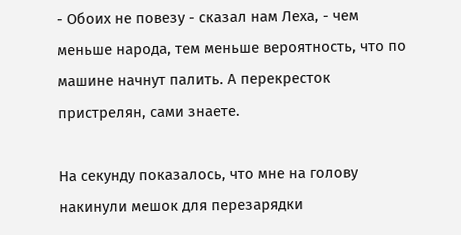- Обоих не повезу - сказал нам Леха, - чем меньше народа, тем меньше вероятность, что по машине начнут палить. А перекресток пристрелян, сами знаете.

На секунду показалось, что мне на голову накинули мешок для перезарядки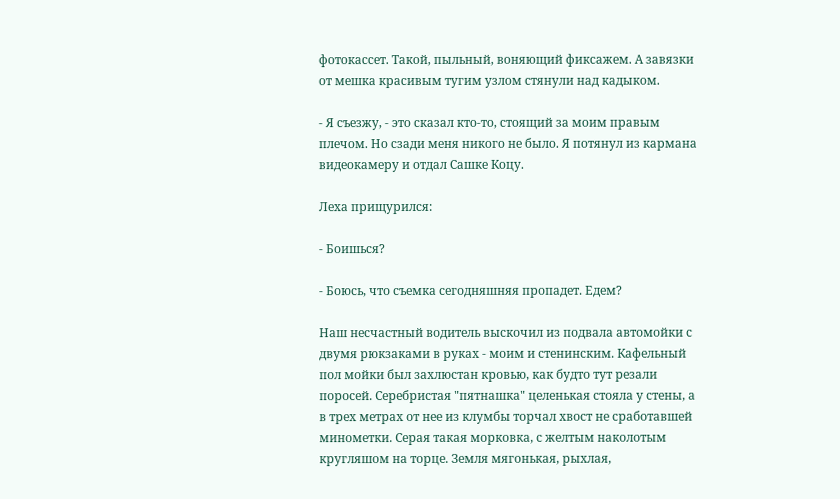фотокассет. Такой, пыльный, воняющий фиксажем. А завязки от мешка красивым тугим узлом стянули над кадыком.

- Я съезжу, - это сказал кто-то, стоящий за моим правым плечом. Но сзади меня никого не было. Я потянул из кармана видеокамеру и отдал Сашке Коцу.

Леха прищурился:

- Боишься?

- Боюсь, что съемка сегодняшняя пропадет. Едем?

Наш несчастный водитель выскочил из подвала автомойки с двумя рюкзаками в руках - моим и стенинским. Кафельный пол мойки был захлюстан кровью, как будто тут резали поросей. Серебристая "пятнашка" целенькая стояла у стены, а в трех метрах от нее из клумбы торчал хвост не сработавшей минометки. Серая такая морковка, с желтым наколотым кругляшом на торце. Земля мягонькая, рыхлая,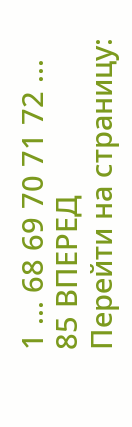1 ... 68 69 70 71 72 ... 85 ВПЕРЕД
Перейти на страницу: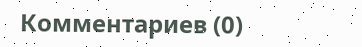Комментариев (0)